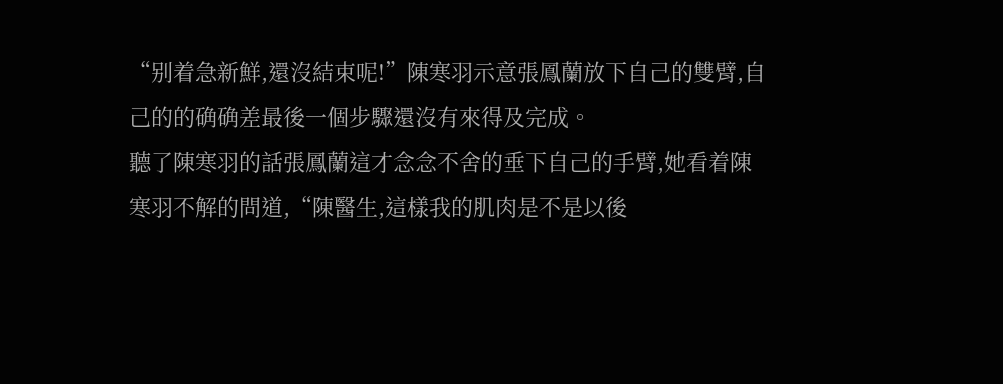“别着急新鮮,還沒結束呢!”陳寒羽示意張鳳蘭放下自己的雙臂,自己的的确确差最後一個步驟還沒有來得及完成。
聽了陳寒羽的話張鳳蘭這才念念不舍的垂下自己的手臂,她看着陳寒羽不解的問道,“陳醫生,這樣我的肌肉是不是以後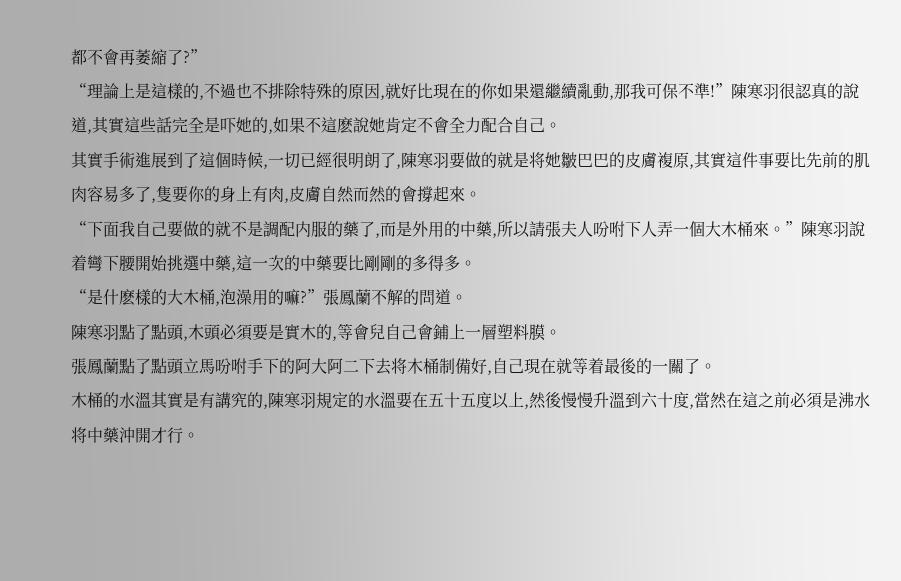都不會再萎縮了?”
“理論上是這樣的,不過也不排除特殊的原因,就好比現在的你如果還繼續亂動,那我可保不準!”陳寒羽很認真的說道,其實這些話完全是吓她的,如果不這麽說她肯定不會全力配合自己。
其實手術進展到了這個時候,一切已經很明朗了,陳寒羽要做的就是将她皺巴巴的皮膚複原,其實這件事要比先前的肌肉容易多了,隻要你的身上有肉,皮膚自然而然的會撐起來。
“下面我自己要做的就不是調配内服的藥了,而是外用的中藥,所以請張夫人吩咐下人弄一個大木桶來。”陳寒羽說着彎下腰開始挑選中藥,這一次的中藥要比剛剛的多得多。
“是什麽樣的大木桶,泡澡用的嘛?”張鳳蘭不解的問道。
陳寒羽點了點頭,木頭必須要是實木的,等會兒自己會鋪上一層塑料膜。
張鳳蘭點了點頭立馬吩咐手下的阿大阿二下去将木桶制備好,自己現在就等着最後的一關了。
木桶的水溫其實是有講究的,陳寒羽規定的水溫要在五十五度以上,然後慢慢升溫到六十度,當然在這之前必須是沸水将中藥沖開才行。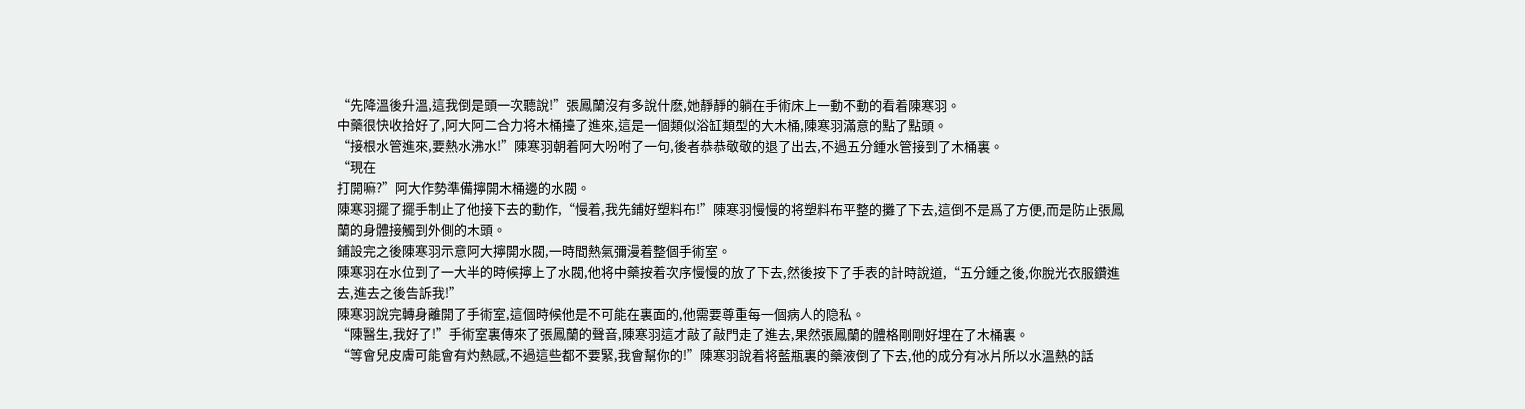“先降溫後升溫,這我倒是頭一次聽說!”張鳳蘭沒有多說什麽,她靜靜的躺在手術床上一動不動的看着陳寒羽。
中藥很快收拾好了,阿大阿二合力将木桶擡了進來,這是一個類似浴缸類型的大木桶,陳寒羽滿意的點了點頭。
“接根水管進來,要熱水沸水!”陳寒羽朝着阿大吩咐了一句,後者恭恭敬敬的退了出去,不過五分鍾水管接到了木桶裏。
“現在
打開嘛?”阿大作勢準備擰開木桶邊的水閥。
陳寒羽擺了擺手制止了他接下去的動作,“慢着,我先鋪好塑料布!”陳寒羽慢慢的将塑料布平整的攤了下去,這倒不是爲了方便,而是防止張鳳蘭的身體接觸到外側的木頭。
鋪設完之後陳寒羽示意阿大擰開水閥,一時間熱氣彌漫着整個手術室。
陳寒羽在水位到了一大半的時候擰上了水閥,他将中藥按着次序慢慢的放了下去,然後按下了手表的計時說道,“五分鍾之後,你脫光衣服鑽進去,進去之後告訴我!”
陳寒羽說完轉身離開了手術室,這個時候他是不可能在裏面的,他需要尊重每一個病人的隐私。
“陳醫生,我好了!”手術室裏傳來了張鳳蘭的聲音,陳寒羽這才敲了敲門走了進去,果然張鳳蘭的體格剛剛好埋在了木桶裏。
“等會兒皮膚可能會有灼熱感,不過這些都不要緊,我會幫你的!”陳寒羽說着将藍瓶裏的藥液倒了下去,他的成分有冰片所以水溫熱的話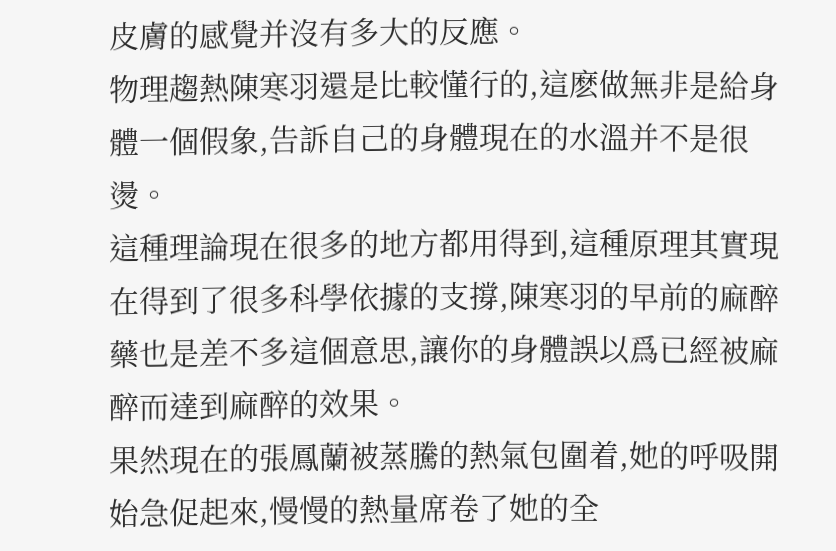皮膚的感覺并沒有多大的反應。
物理趨熱陳寒羽還是比較懂行的,這麽做無非是給身體一個假象,告訴自己的身體現在的水溫并不是很燙。
這種理論現在很多的地方都用得到,這種原理其實現在得到了很多科學依據的支撐,陳寒羽的早前的麻醉藥也是差不多這個意思,讓你的身體誤以爲已經被麻醉而達到麻醉的效果。
果然現在的張鳳蘭被蒸騰的熱氣包圍着,她的呼吸開始急促起來,慢慢的熱量席卷了她的全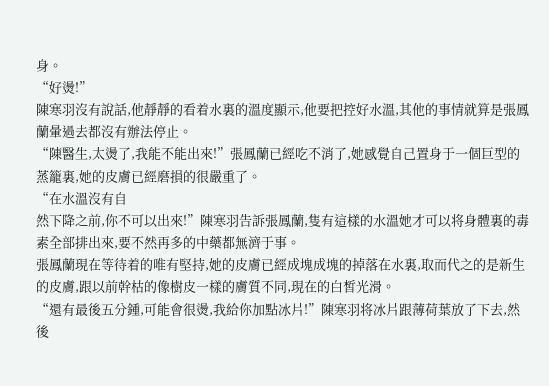身。
“好燙!”
陳寒羽沒有說話,他靜靜的看着水裏的溫度顯示,他要把控好水溫,其他的事情就算是張鳳蘭暈過去都沒有辦法停止。
“陳醫生,太燙了,我能不能出來!”張鳳蘭已經吃不消了,她感覺自己置身于一個巨型的蒸籠裏,她的皮膚已經磨損的很嚴重了。
“在水溫沒有自
然下降之前,你不可以出來!”陳寒羽告訴張鳳蘭,隻有這樣的水溫她才可以将身體裏的毒素全部排出來,要不然再多的中藥都無濟于事。
張鳳蘭現在等待着的唯有堅持,她的皮膚已經成塊成塊的掉落在水裏,取而代之的是新生的皮膚,跟以前幹枯的像樹皮一樣的膚質不同,現在的白皙光滑。
“還有最後五分鍾,可能會很燙,我給你加點冰片!”陳寒羽将冰片跟薄荷葉放了下去,然後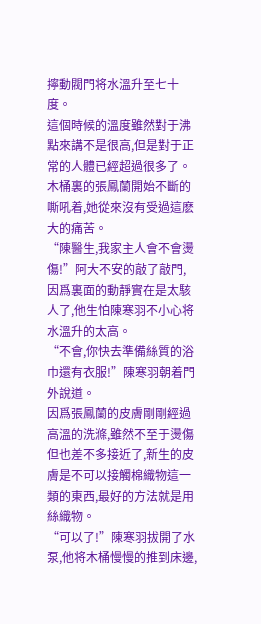擰動閥門将水溫升至七十度。
這個時候的溫度雖然對于沸點來講不是很高,但是對于正常的人體已經超過很多了。
木桶裏的張鳳蘭開始不斷的嘶吼着,她從來沒有受過這麽大的痛苦。
“陳醫生,我家主人會不會燙傷!”阿大不安的敲了敲門,因爲裏面的動靜實在是太駭人了,他生怕陳寒羽不小心将水溫升的太高。
“不會,你快去準備絲質的浴巾還有衣服!”陳寒羽朝着門外說道。
因爲張鳳蘭的皮膚剛剛經過高溫的洗滌,雖然不至于燙傷但也差不多接近了,新生的皮膚是不可以接觸棉織物這一類的東西,最好的方法就是用絲織物。
“可以了!”陳寒羽拔開了水泵,他将木桶慢慢的推到床邊,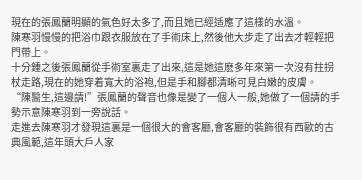現在的張鳳蘭明顯的氣色好太多了,而且她已經适應了這樣的水溫。
陳寒羽慢慢的把浴巾跟衣服放在了手術床上,然後他大步走了出去才輕輕把門帶上。
十分鍾之後張鳳蘭從手術室裏走了出來,這是她這麽多年來第一次沒有拄拐杖走路,現在的她穿着寬大的浴袍,但是手和腳都清晰可見白嫩的皮膚。
“陳醫生,這邊請!”張鳳蘭的聲音也像是變了一個人一般,她做了一個請的手勢示意陳寒羽到一旁說話。
走進去陳寒羽才發現這裏是一個很大的會客廳,會客廳的裝飾很有西歐的古典風範,這年頭大戶人家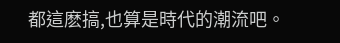都這麽搞,也算是時代的潮流吧。